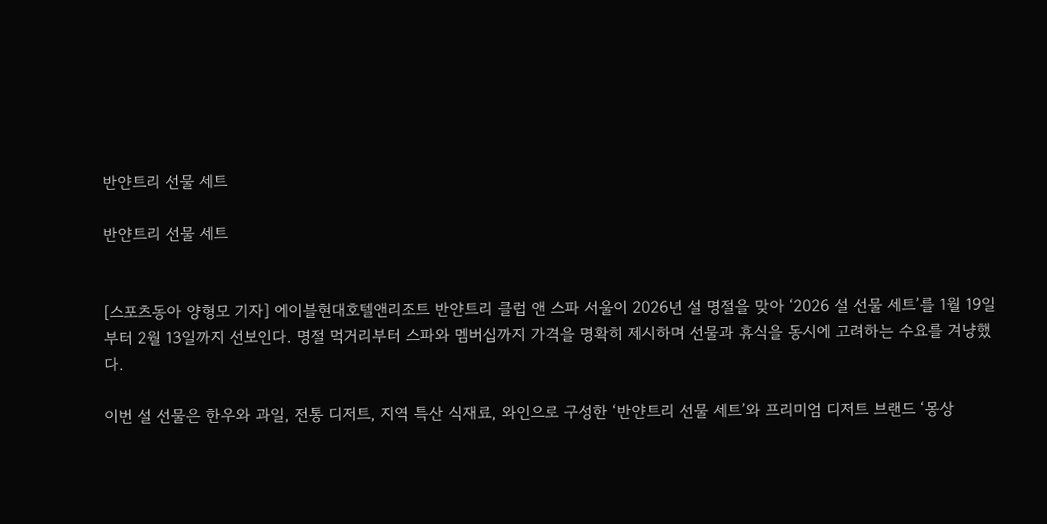반얀트리 선물 세트

반얀트리 선물 세트


[스포츠동아 양형모 기자] 에이블현대호텔앤리조트 반얀트리 클럽 앤 스파 서울이 2026년 설 명절을 맞아 ‘2026 설 선물 세트’를 1월 19일부터 2월 13일까지 선보인다. 명절 먹거리부터 스파와 멤버십까지 가격을 명확히 제시하며 선물과 휴식을 동시에 고려하는 수요를 겨냥했다.

이번 설 선물은 한우와 과일, 전통 디저트, 지역 특산 식재료, 와인으로 구성한 ‘반얀트리 선물 세트’와 프리미엄 디저트 브랜드 ‘몽상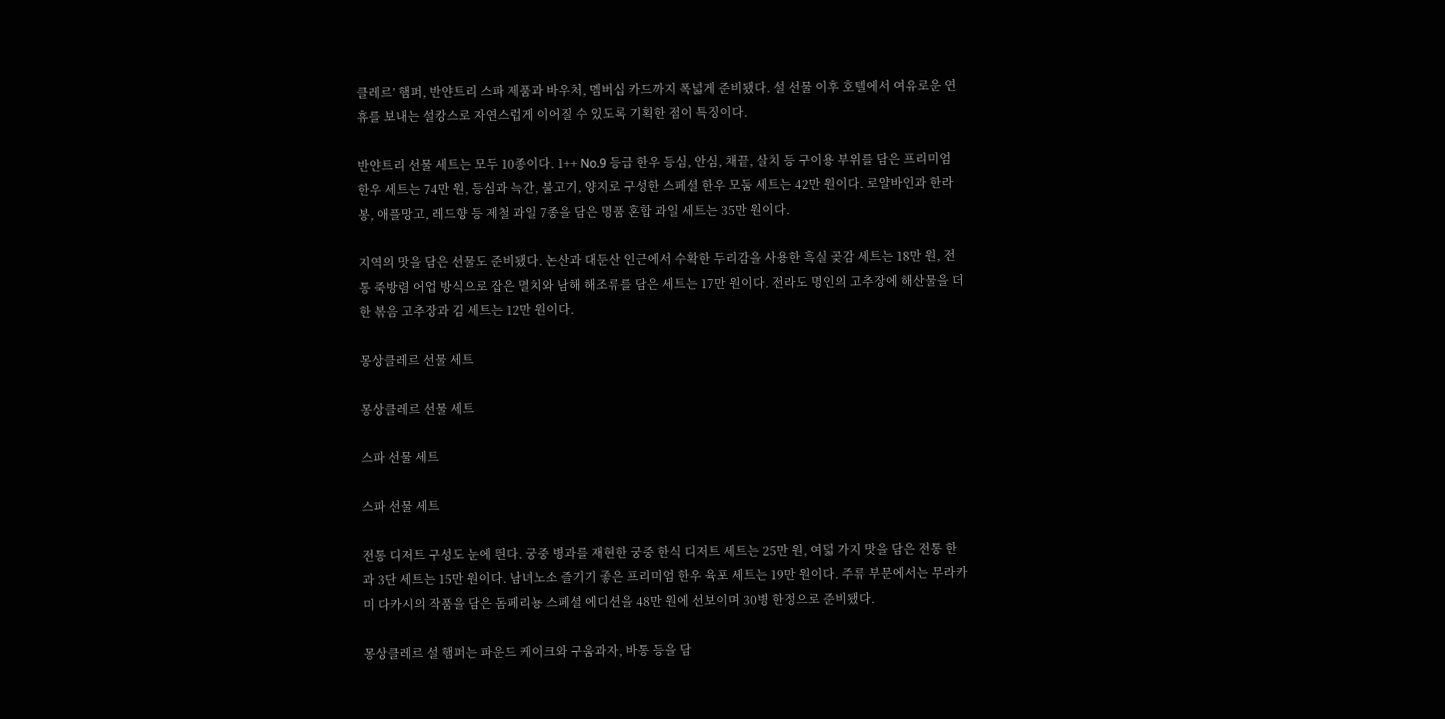클레르’ 햄퍼, 반얀트리 스파 제품과 바우처, 멤버십 카드까지 폭넓게 준비됐다. 설 선물 이후 호텔에서 여유로운 연휴를 보내는 설캉스로 자연스럽게 이어질 수 있도록 기획한 점이 특징이다.

반얀트리 선물 세트는 모두 10종이다. 1++ No.9 등급 한우 등심, 안심, 채끝, 살치 등 구이용 부위를 담은 프리미엄 한우 세트는 74만 원, 등심과 늑간, 불고기, 양지로 구성한 스페셜 한우 모둠 세트는 42만 원이다. 로얄바인과 한라봉, 애플망고, 레드향 등 제철 과일 7종을 담은 명품 혼합 과일 세트는 35만 원이다.

지역의 맛을 담은 선물도 준비됐다. 논산과 대둔산 인근에서 수확한 두리감을 사용한 흑실 곶감 세트는 18만 원, 전통 죽방렴 어업 방식으로 잡은 멸치와 남해 해조류를 담은 세트는 17만 원이다. 전라도 명인의 고추장에 해산물을 더한 볶음 고추장과 김 세트는 12만 원이다.

몽상클레르 선물 세트

몽상클레르 선물 세트

스파 선물 세트

스파 선물 세트

전통 디저트 구성도 눈에 띈다. 궁중 병과를 재현한 궁중 한식 디저트 세트는 25만 원, 여덟 가지 맛을 담은 전통 한과 3단 세트는 15만 원이다. 남녀노소 즐기기 좋은 프리미엄 한우 육포 세트는 19만 원이다. 주류 부문에서는 무라카미 다카시의 작품을 담은 돔페리뇽 스페셜 에디션을 48만 원에 선보이며 30병 한정으로 준비됐다.

몽상클레르 설 햄퍼는 파운드 케이크와 구움과자, 바통 등을 담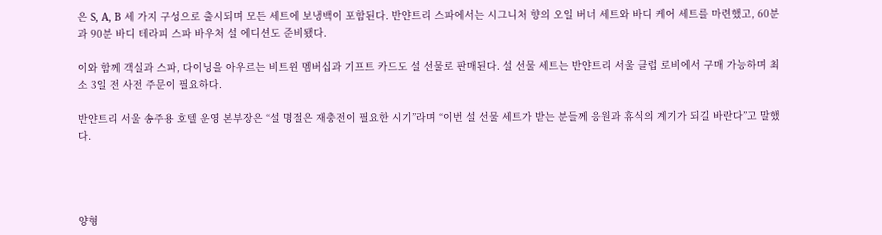은 S, A, B 세 가지 구성으로 출시되며 모든 세트에 보냉백이 포함된다. 반얀트리 스파에서는 시그니처 향의 오일 버너 세트와 바디 케어 세트를 마련했고, 60분과 90분 바디 테라피 스파 바우처 설 에디션도 준비됐다.

이와 함께 객실과 스파, 다이닝을 아우르는 비트윈 멤버십과 기프트 카드도 설 선물로 판매된다. 설 선물 세트는 반얀트리 서울 클럽 로비에서 구매 가능하며 최소 3일 전 사전 주문이 필요하다.

반얀트리 서울 송주용 호텔 운영 본부장은 “설 명절은 재충전이 필요한 시기”라며 “이번 설 선물 세트가 받는 분들께 응원과 휴식의 계기가 되길 바란다”고 말했다.




양형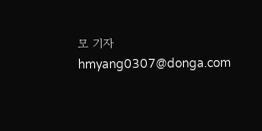모 기자 hmyang0307@donga.com